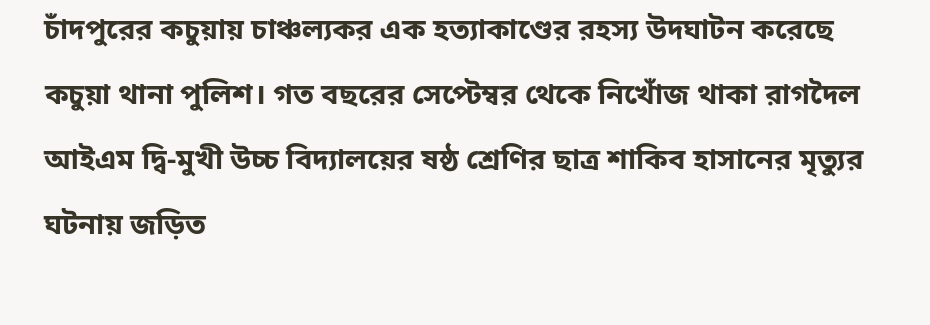চাঁদপুরের কচুয়ায় চাঞ্চল্যকর এক হত্যাকাণ্ডের রহস্য উদঘাটন করেছে কচুয়া থানা পুলিশ। গত বছরের সেপ্টেম্বর থেকে নিখোঁজ থাকা রাগদৈল আইএম দ্বি-মুখী উচ্চ বিদ্যালয়ের ষষ্ঠ শ্রেণির ছাত্র শাকিব হাসানের মৃত্যুর ঘটনায় জড়িত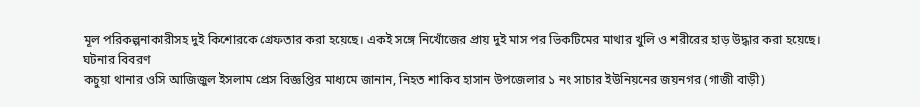মূল পরিকল্পনাকারীসহ দুই কিশোরকে গ্রেফতার করা হয়েছে। একই সঙ্গে নিখোঁজের প্রায় দুই মাস পর ভিকটিমের মাথার খুলি ও শরীরের হাড় উদ্ধার করা হয়েছে।
ঘটনার বিবরণ
কচুয়া থানার ওসি আজিজুল ইসলাম প্রেস বিজ্ঞপ্তির মাধ্যমে জানান, নিহত শাকিব হাসান উপজেলার ১ নং সাচার ইউনিয়নের জয়নগর (গাজী বাড়ী)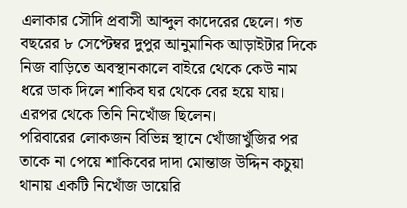এলাকার সৌদি প্রবাসী আব্দুল কাদেরের ছেলে। গত বছরের ৮ সেপ্টেম্বর দুপুর আনুমানিক আড়াইটার দিকে নিজ বাড়িতে অবস্থানকালে বাইরে থেকে কেউ নাম ধরে ডাক দিলে শাকিব ঘর থেকে বের হয়ে যায়। এরপর থেকে তিনি নিখোঁজ ছিলেন।
পরিবারের লোকজন বিভিন্ন স্থানে খোঁজাখুঁজির পর তাকে না পেয়ে শাকিবের দাদা মোন্তাজ উদ্দিন কচুয়া থানায় একটি নিখোঁজ ডায়েরি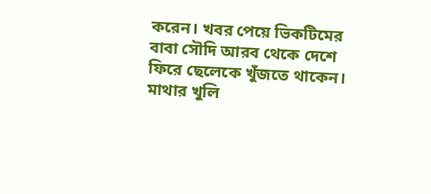করেন। খবর পেয়ে ভিকটিমের বাবা সৌদি আরব থেকে দেশে ফিরে ছেলেকে খুঁজতে থাকেন।
মাথার খুলি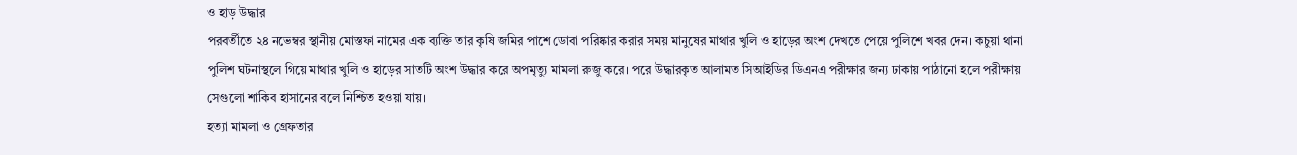ও হাড় উদ্ধার
পরবর্তীতে ২৪ নভেম্বর স্থানীয় মোস্তফা নামের এক ব্যক্তি তার কৃষি জমির পাশে ডোবা পরিষ্কার করার সময় মানুষের মাথার খুলি ও হাড়ের অংশ দেখতে পেয়ে পুলিশে খবর দেন। কচুয়া থানা পুলিশ ঘটনাস্থলে গিয়ে মাথার খুলি ও হাড়ের সাতটি অংশ উদ্ধার করে অপমৃত্যু মামলা রুজু করে। পরে উদ্ধারকৃত আলামত সিআইডির ডিএনএ পরীক্ষার জন্য ঢাকায় পাঠানো হলে পরীক্ষায় সেগুলো শাকিব হাসানের বলে নিশ্চিত হওয়া যায়।
হত্যা মামলা ও গ্রেফতার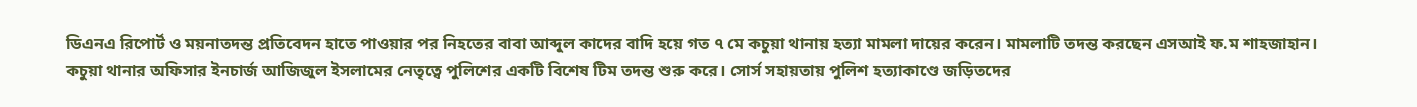ডিএনএ রিপোর্ট ও ময়নাতদন্ত প্রতিবেদন হাতে পাওয়ার পর নিহতের বাবা আব্দুল কাদের বাদি হয়ে গত ৭ মে কচুয়া থানায় হত্যা মামলা দায়ের করেন। মামলাটি তদন্ত করছেন এসআই ফ.ম শাহজাহান। কচুয়া থানার অফিসার ইনচার্জ আজিজুল ইসলামের নেতৃত্বে পুলিশের একটি বিশেষ টিম তদন্ত শুরু করে। সোর্স সহায়তায় পুলিশ হত্যাকাণ্ডে জড়িতদের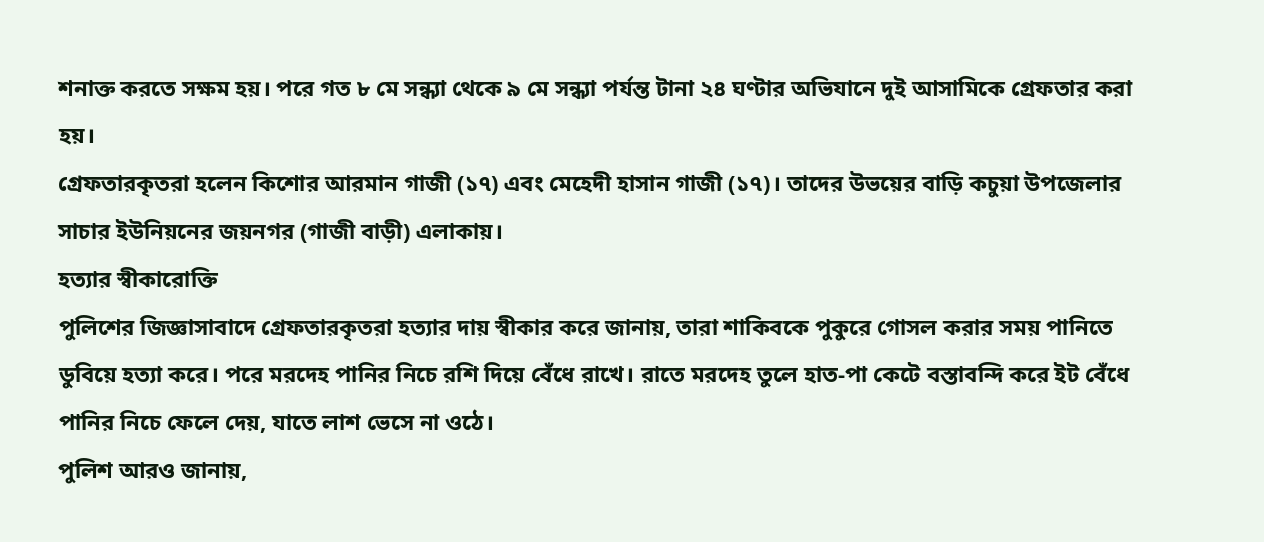শনাক্ত করতে সক্ষম হয়। পরে গত ৮ মে সন্ধ্যা থেকে ৯ মে সন্ধ্যা পর্যন্ত টানা ২৪ ঘণ্টার অভিযানে দুই আসামিকে গ্রেফতার করা হয়।
গ্রেফতারকৃতরা হলেন কিশোর আরমান গাজী (১৭) এবং মেহেদী হাসান গাজী (১৭)। তাদের উভয়ের বাড়ি কচুয়া উপজেলার সাচার ইউনিয়নের জয়নগর (গাজী বাড়ী) এলাকায়।
হত্যার স্বীকারোক্তি
পুলিশের জিজ্ঞাসাবাদে গ্রেফতারকৃতরা হত্যার দায় স্বীকার করে জানায়, তারা শাকিবকে পুকুরে গোসল করার সময় পানিতে ডুবিয়ে হত্যা করে। পরে মরদেহ পানির নিচে রশি দিয়ে বেঁধে রাখে। রাতে মরদেহ তুলে হাত-পা কেটে বস্তাবন্দি করে ইট বেঁধে পানির নিচে ফেলে দেয়, যাতে লাশ ভেসে না ওঠে।
পুলিশ আরও জানায়,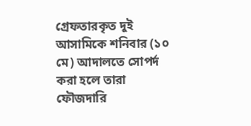গ্রেফতারকৃত দুই আসামিকে শনিবার (১০ মে) আদালতে সোপর্দ করা হলে তারা ফৌজদারি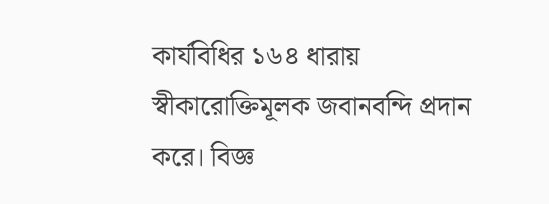কার্যবিধির ১৬৪ ধারায় স্বীকারোক্তিমূলক জবানবন্দি প্রদান করে। বিজ্ঞ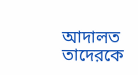আদালত তাদেরকে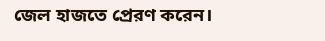জেল হাজতে প্রেরণ করেন।